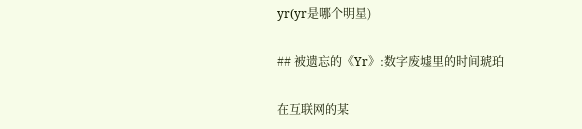yr(yr是哪个明星)

## 被遗忘的《Yr》:数字废墟里的时间琥珀

在互联网的某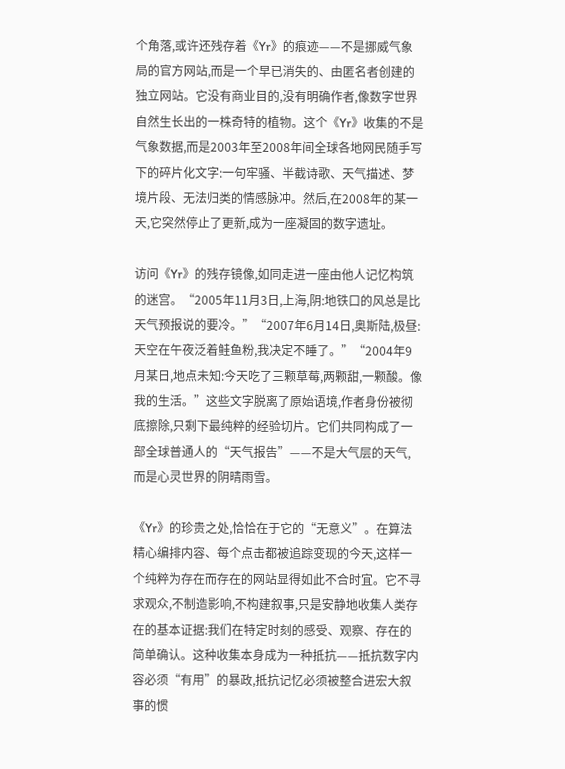个角落,或许还残存着《Yr》的痕迹——不是挪威气象局的官方网站,而是一个早已消失的、由匿名者创建的独立网站。它没有商业目的,没有明确作者,像数字世界自然生长出的一株奇特的植物。这个《Yr》收集的不是气象数据,而是2003年至2008年间全球各地网民随手写下的碎片化文字:一句牢骚、半截诗歌、天气描述、梦境片段、无法归类的情感脉冲。然后,在2008年的某一天,它突然停止了更新,成为一座凝固的数字遗址。

访问《Yr》的残存镜像,如同走进一座由他人记忆构筑的迷宫。“2005年11月3日,上海,阴:地铁口的风总是比天气预报说的要冷。”“2007年6月14日,奥斯陆,极昼:天空在午夜泛着鲑鱼粉,我决定不睡了。”“2004年9月某日,地点未知:今天吃了三颗草莓,两颗甜,一颗酸。像我的生活。”这些文字脱离了原始语境,作者身份被彻底擦除,只剩下最纯粹的经验切片。它们共同构成了一部全球普通人的“天气报告”——不是大气层的天气,而是心灵世界的阴晴雨雪。

《Yr》的珍贵之处,恰恰在于它的“无意义”。在算法精心编排内容、每个点击都被追踪变现的今天,这样一个纯粹为存在而存在的网站显得如此不合时宜。它不寻求观众,不制造影响,不构建叙事,只是安静地收集人类存在的基本证据:我们在特定时刻的感受、观察、存在的简单确认。这种收集本身成为一种抵抗——抵抗数字内容必须“有用”的暴政,抵抗记忆必须被整合进宏大叙事的惯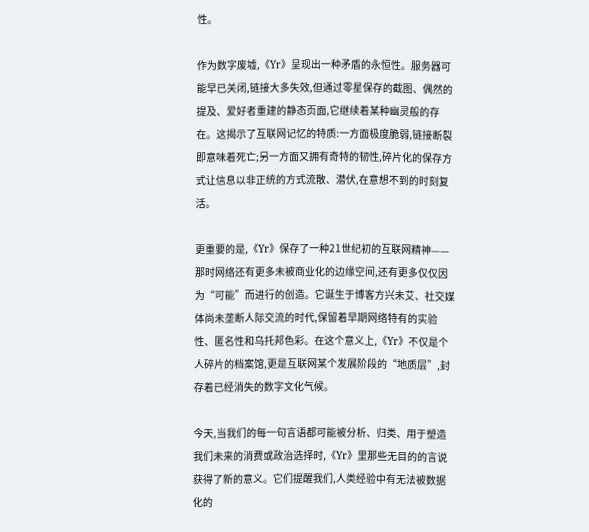性。

作为数字废墟,《Yr》呈现出一种矛盾的永恒性。服务器可能早已关闭,链接大多失效,但通过零星保存的截图、偶然的提及、爱好者重建的静态页面,它继续着某种幽灵般的存在。这揭示了互联网记忆的特质:一方面极度脆弱,链接断裂即意味着死亡;另一方面又拥有奇特的韧性,碎片化的保存方式让信息以非正统的方式流散、潜伏,在意想不到的时刻复活。

更重要的是,《Yr》保存了一种21世纪初的互联网精神——那时网络还有更多未被商业化的边缘空间,还有更多仅仅因为“可能”而进行的创造。它诞生于博客方兴未艾、社交媒体尚未垄断人际交流的时代,保留着早期网络特有的实验性、匿名性和乌托邦色彩。在这个意义上,《Yr》不仅是个人碎片的档案馆,更是互联网某个发展阶段的“地质层”,封存着已经消失的数字文化气候。

今天,当我们的每一句言语都可能被分析、归类、用于塑造我们未来的消费或政治选择时,《Yr》里那些无目的的言说获得了新的意义。它们提醒我们,人类经验中有无法被数据化的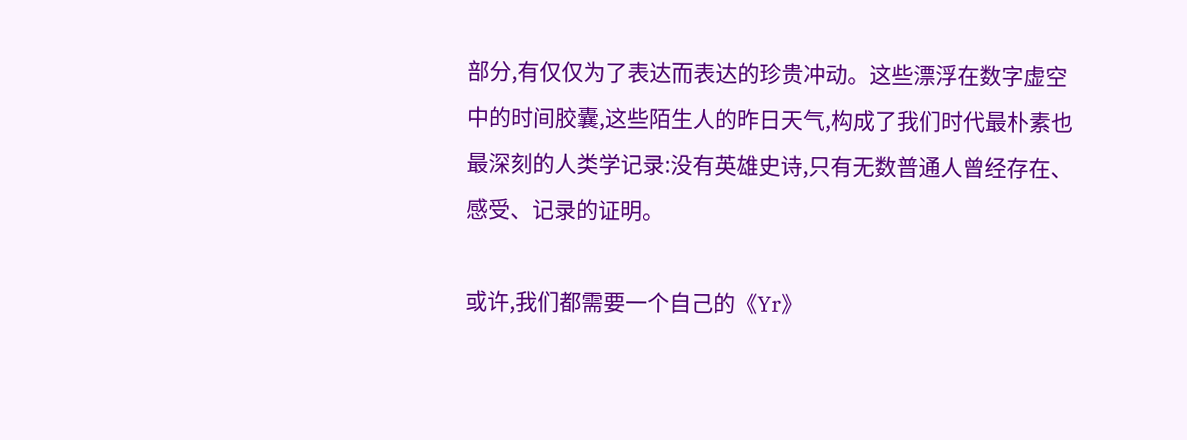部分,有仅仅为了表达而表达的珍贵冲动。这些漂浮在数字虚空中的时间胶囊,这些陌生人的昨日天气,构成了我们时代最朴素也最深刻的人类学记录:没有英雄史诗,只有无数普通人曾经存在、感受、记录的证明。

或许,我们都需要一个自己的《Yr》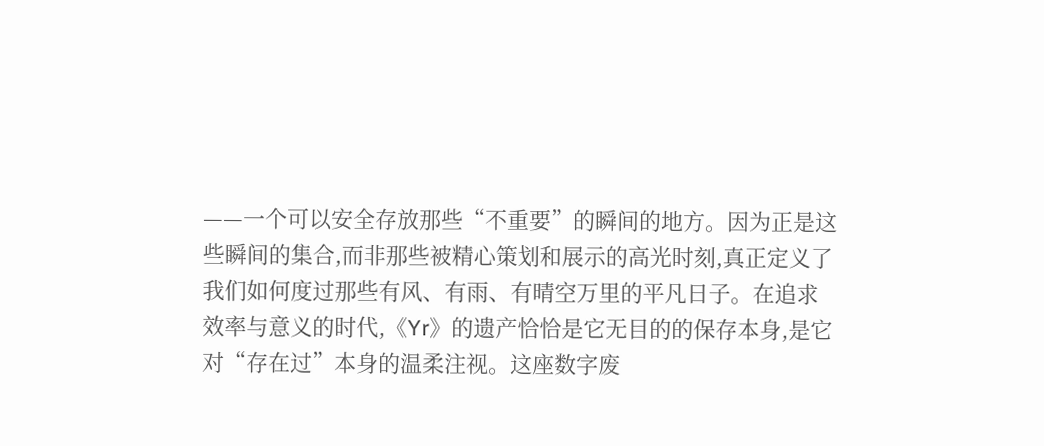——一个可以安全存放那些“不重要”的瞬间的地方。因为正是这些瞬间的集合,而非那些被精心策划和展示的高光时刻,真正定义了我们如何度过那些有风、有雨、有晴空万里的平凡日子。在追求效率与意义的时代,《Yr》的遗产恰恰是它无目的的保存本身,是它对“存在过”本身的温柔注视。这座数字废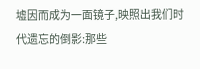墟因而成为一面镜子,映照出我们时代遗忘的倒影:那些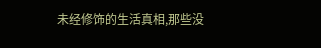未经修饰的生活真相,那些没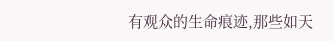有观众的生命痕迹,那些如天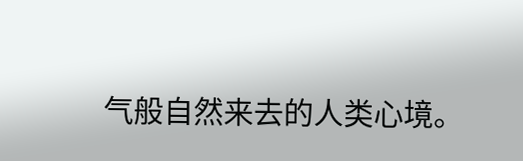气般自然来去的人类心境。